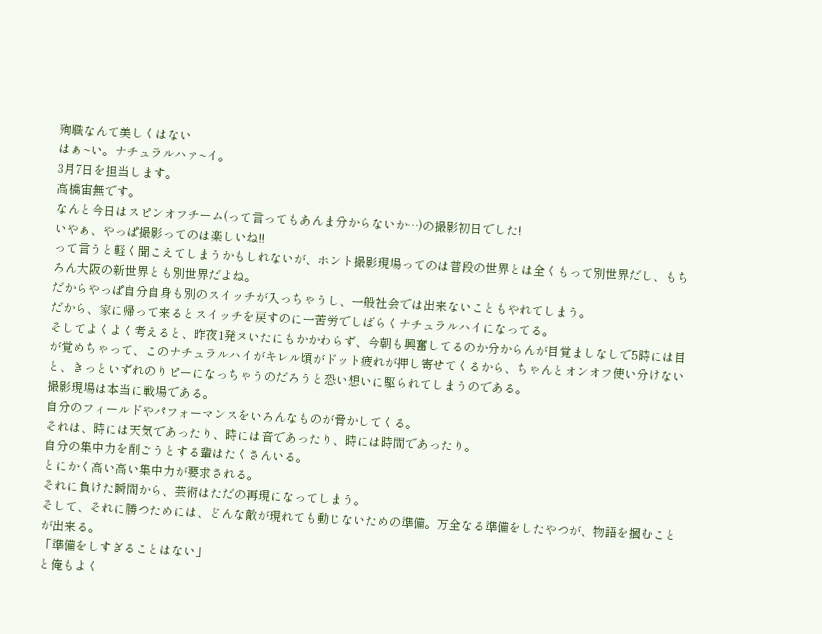殉職なんて美しくはない
はぁ~い。ナチュラルハァ~イ。
3月7日を担当します。
高橋宙無です。
なんと今日はスピンオフチーム(って言ってもあんま分からないか…)の撮影初日でした!
いやぁ、やっぱ撮影ってのは楽しいね!!
って言うと軽く聞こえてしまうかもしれないが、ホント撮影現場ってのは普段の世界とは全くもって別世界だし、もちろん大阪の新世界とも別世界だよね。
だからやっぱ自分自身も別のスイッチが入っちゃうし、一般社会では出来ないこともやれてしまう。
だから、家に帰って来るとスイッチを戻すのに一苦労でしばらくナチュラルハイになってる。
そしてよくよく考えると、昨夜1発ヌいたにもかかわらず、今朝も興奮してるのか分からんが目覚ましなしで5時には目が覚めちゃって、このナチュラルハイがキレル頃がドット疲れが押し寄せてくるから、ちゃんとオンオフ使い分けないと、きっといずれのりピーになっちゃうのだろうと恐い想いに駆られてしまうのである。
撮影現場は本当に戦場である。
自分のフィールドやパフォーマンスをいろんなものが脅かしてくる。
それは、時には天気であったり、時には音であったり、時には時間であったり。
自分の集中力を削ごうとする輩はたくさんいる。
とにかく高い高い集中力が要求される。
それに負けた瞬間から、芸術はただの再現になってしまう。
そして、それに勝つためには、どんな敵が現れても動じないための準備。万全なる準備をしたやつが、物語を摑むことが出来る。
「準備をしすぎることはない」
と俺もよく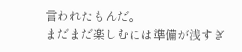言われたもんだ。
まだまだ楽しむには準備が浅すぎ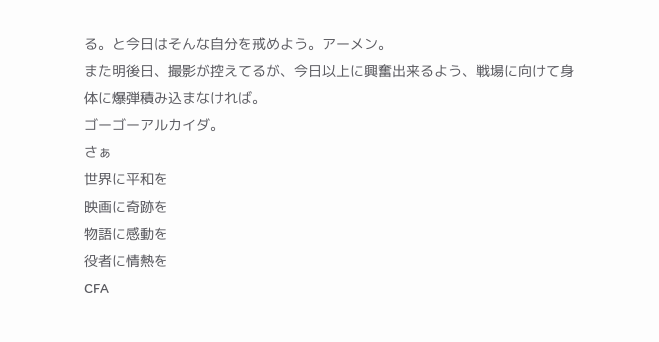る。と今日はそんな自分を戒めよう。アーメン。
また明後日、撮影が控えてるが、今日以上に興奮出来るよう、戦場に向けて身体に爆弾積み込まなければ。
ゴーゴーアルカイダ。
さぁ
世界に平和を
映画に奇跡を
物語に感動を
役者に情熱を
CFA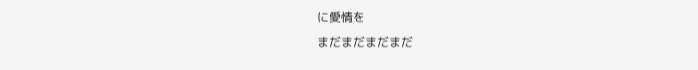に愛情を
まだまだまだまだ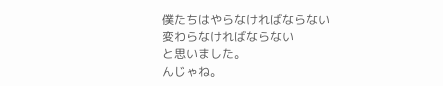僕たちはやらなければならない
変わらなければならない
と思いました。
んじゃね。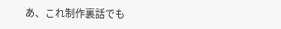あ、これ制作裏話でも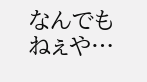なんでもねぇや…